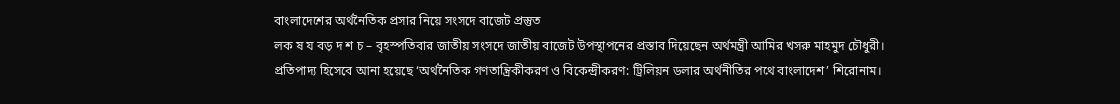বাংলাদেশের অর্থনৈতিক প্রসার নিয়ে সংসদে বাজেট প্রস্তুত
লক ষ য বড় দ শ চ – বৃহস্পতিবার জাতীয় সংসদে জাতীয় বাজেট উপস্থাপনের প্রস্তাব দিয়েছেন অর্থমন্ত্রী আমির খসরু মাহমুদ চৌধুরী। প্রতিপাদ্য হিসেবে আনা হয়েছে ‘অর্থনৈতিক গণতান্ত্রিকীকরণ ও বিকেন্দ্রীকরণ: ট্রিলিয়ন ডলার অর্থনীতির পথে বাংলাদেশ’ শিরোনাম।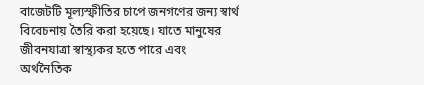বাজেটটি মূল্যস্ফীতির চাপে জনগণের জন্য স্বার্থ বিবেচনায় তৈরি করা হয়েছে। যাতে মানুষের জীবনযাত্রা স্বাস্থ্যকর হতে পারে এবং অর্থনৈতিক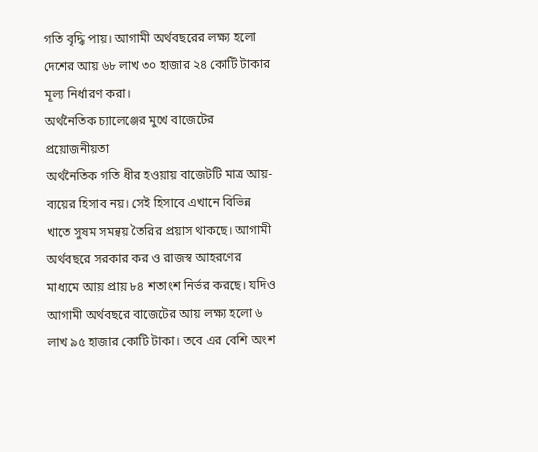গতি বৃদ্ধি পায়। আগামী অর্থবছরের লক্ষ্য হলো দেশের আয় ৬৮ লাখ ৩০ হাজার ২৪ কোটি টাকার মূল্য নির্ধারণ করা।
অর্থনৈতিক চ্যালেঞ্জের মুখে বাজেটের প্রয়োজনীয়তা
অর্থনৈতিক গতি ধীর হওয়ায় বাজেটটি মাত্র আয়-ব্যয়ের হিসাব নয়। সেই হিসাবে এখানে বিভিন্ন খাতে সুষম সমন্বয় তৈরির প্রয়াস থাকছে। আগামী অর্থবছরে সরকার কর ও রাজস্ব আহরণের মাধ্যমে আয় প্রায় ৮৪ শতাংশ নির্ভর করছে। যদিও আগামী অর্থবছরে বাজেটের আয় লক্ষ্য হলো ৬ লাখ ৯৫ হাজার কোটি টাকা। তবে এর বেশি অংশ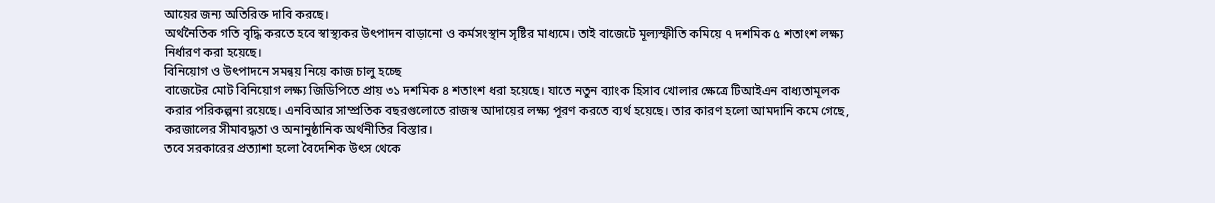আয়ের জন্য অতিরিক্ত দাবি করছে।
অর্থনৈতিক গতি বৃদ্ধি করতে হবে স্বাস্থ্যকর উৎপাদন বাড়ানো ও কর্মসংস্থান সৃষ্টির মাধ্যমে। তাই বাজেটে মূল্যস্ফীতি কমিয়ে ৭ দশমিক ৫ শতাংশ লক্ষ্য নির্ধারণ করা হয়েছে।
বিনিয়োগ ও উৎপাদনে সমন্বয় নিয়ে কাজ চালু হচ্ছে
বাজেটের মোট বিনিয়োগ লক্ষ্য জিডিপিতে প্রায় ৩১ দশমিক ৪ শতাংশ ধরা হয়েছে। যাতে নতুন ব্যাংক হিসাব খোলার ক্ষেত্রে টিআইএন বাধ্যতামূলক করার পরিকল্পনা রয়েছে। এনবিআর সাম্প্রতিক বছরগুলোতে রাজস্ব আদায়ের লক্ষ্য পূরণ করতে ব্যর্থ হয়েছে। তার কারণ হলো আমদানি কমে গেছে, করজালের সীমাবদ্ধতা ও অনানুষ্ঠানিক অর্থনীতির বিস্তার।
তবে সরকারের প্রত্যাশা হলো বৈদেশিক উৎস থেকে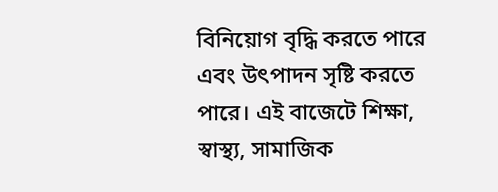বিনিয়োগ বৃদ্ধি করতে পারে এবং উৎপাদন সৃষ্টি করতে পারে। এই বাজেটে শিক্ষা, স্বাস্থ্য, সামাজিক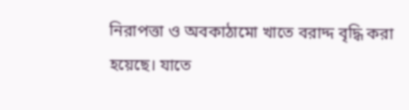নিরাপত্তা ও অবকাঠামো খাতে বরাদ্দ বৃদ্ধি করা হয়েছে। যাতে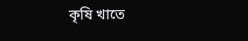কৃষি খাতে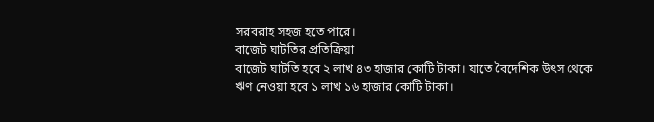সরবরাহ সহজ হতে পারে।
বাজেট ঘাটতির প্রতিক্রিয়া
বাজেট ঘাটতি হবে ২ লাখ ৪৩ হাজার কোটি টাকা। যাতে বৈদেশিক উৎস থেকে ঋণ নেওয়া হবে ১ লাখ ১৬ হাজার কোটি টাকা।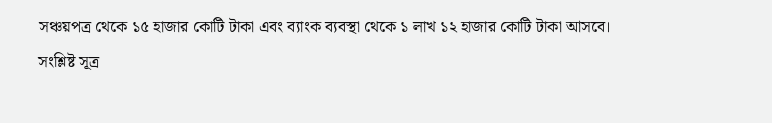সঞ্চয়পত্র থেকে ১৫ হাজার কোটি টাকা এবং ব্যাংক ব্যবস্থা থেকে ১ লাখ ১২ হাজার কোটি টাকা আসবে।
সংশ্লিষ্ট সূত্র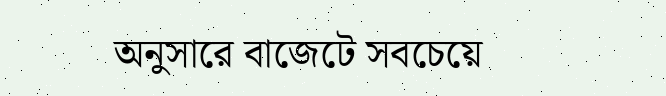অনুসারে বাজেটে সবচেয়ে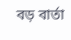বড় বার্তা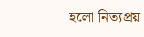হলো নিত্যপ্রয়